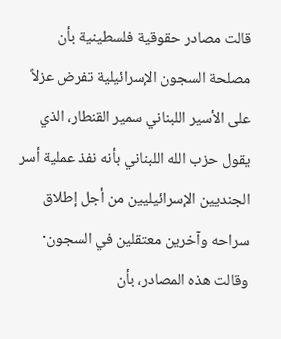قالت مصادر حقوقية فلسطينية بأن مصلحة السجون الإسرائيلية تفرض عزلاً على الأسير اللبناني سمير القنطار، الذي يقول حزب الله اللبناني بأنه نفذ عملية أسر الجنديين الإسرائيليين من أجل إطلاق سراحه وآخرين معتقلين في السجون·
وقالت هذه المصادر، بأن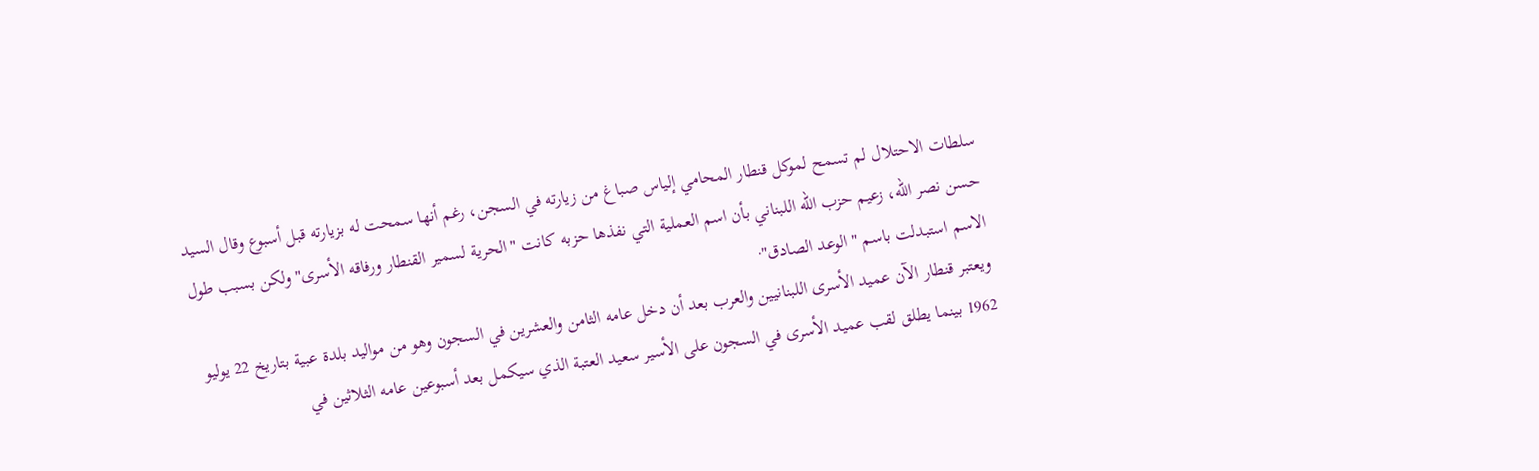سلطات الاحتلال لم تسمح لموكل قنطار المحامي إلياس صباغ من زيارته في السجن، رغم أنها سمحت له بزيارته قبل أسبوع وقال السيد حسن نصر الله، زعيم حزب الله اللبناني بأن اسم العملية التي نفذها حزبه كانت "الحرية لسمير القنطار ورفاقه الأسرى" ولكن بسبب طول الاسم استبدلت باسم "الوعد الصادق"·
ويعتبر قنطار الآن عميد الأسرى اللبنانيين والعرب بعد أن دخل عامه الثامن والعشرين في السجون وهو من مواليد بلدة عبية بتاريخ 22 يوليو 1962 بينما يطلق لقب عميد الأسرى في السجون على الأسير سعيد العتبة الذي سيكمل بعد أسبوعين عامه الثلاثين في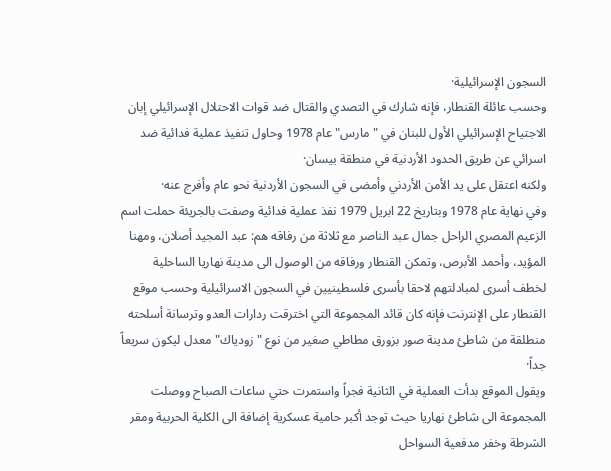السجون الإسرائيلية·
وحسب عائلة القنطار، فإنه شارك في التصدي والقتال ضد قوات الاحتلال الإسرائيلي إبان الاجتياح الإسرائيلي الأول للبنان في "مارس" عام 1978 وحاول تنفيذ عملية فدائية ضد اسرائي عن طريق الحدود الأردنية في منطقة بيسان·
ولكنه اعتقل على يد الأمن الأردني وأمضى في السجون الأردنية نحو عام وأفرج عنه·
وفي نهاية عام 1978 وبتاريخ 22 ابريل 1979 نفذ عملية فدائية وصفت بالجريئة حملت اسم الزعيم المصري الراحل جمال عبد الناصر مع ثلاثة من رفاقه هم: عبد المجيد أصلان، ومهنا المؤيد، وأحمد الأبرص، وتمكن القنطار ورفاقه من الوصول الى مدينة نهاريا الساحلية لخطف أسرى لمبادلتهم لاحقا بأسرى فلسطينيين في السجون الاسرائيلية وحسب موقع القنطار على الإنترنت فإنه كان قائد المجموعة التي اخترقت ردارات العدو وترسانة أسلحته منطلقة من شاطئ مدينة صور بزورق مطاطي صغير من نوع "زودياك" معدل ليكون سريعاً جداً·
ويقول الموقع بدأت العملية في الثانية فجراً واستمرت حتي ساعات الصباح ووصلت المجموعة الى شاطئ نهاريا حيث توجد أكبر حامية عسكرية إضافة الى الكلية الحربية ومقر الشرطة وخفر مدفعية السواحل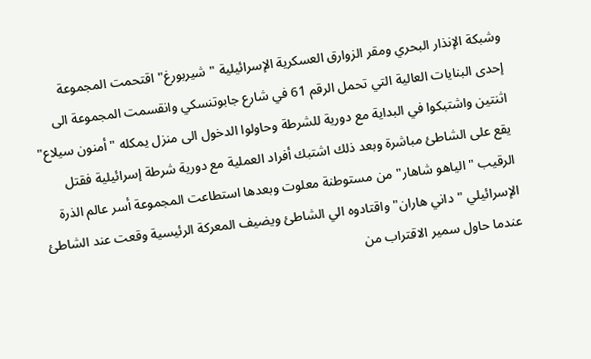وشبكة الإنذار البحري ومقر الزوارق العسكرية الإسرائيلية "شيربورغ" اقتحمت المجموعة إحدى البنايات العالية التي تحمل الرقم 61 في شارع جابوتنسكي وانقسمت المجموعة الى اثنتين واشتبكوا في البداية مع دورية للشرطة وحاولوا الدخول الى منزل يمكله "أمنون سيلاع" يقع على الشاطئ مباشرة وبعد ذلك اشتبك أفراد العملية مع دورية شرطة إسرائيلية فقتل الرقيب "الياهو شاهار" من مستوطنة معلوت وبعدها استطاعت المجموعة أسر عالم الذرة الإسرائيلي "داني هاران" واقتادوه الي الشاطئ ويضيف المعركة الرئيسية وقعت عند الشاطئ عندما حاول سمير الاقتراب من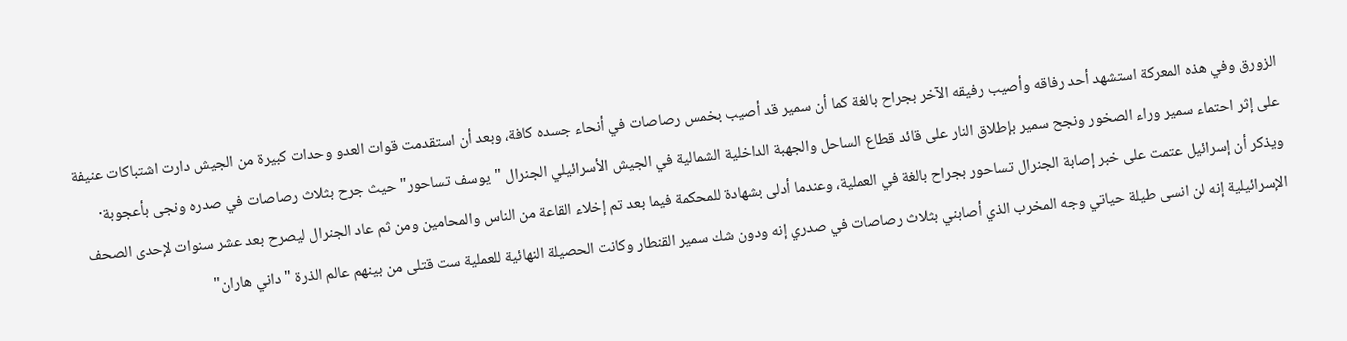الزورق وفي هذه المعركة استشهد أحد رفاقه وأصيب رفيقه الآخر بجراح بالغة كما أن سمير قد أصيب بخمس رصاصات في أنحاء جسده كافة، وبعد أن استقدمت قوات العدو وحدات كبيرة من الجيش دارت اشتباكات عنيفة على إثر احتماء سمير وراء الصخور ونجح سمير بإطلاق النار على قائد قطاع الساحل والجهبة الداخلية الشمالية في الجيش الأسرائيلي الجنرال "يوسف تساحور" حيث جرح بثلاث رصاصات في صدره ونجى بأعجوبة·
ويذكر أن إسرائيل عتمت على خبر إصابة الجنرال تساحور بجراح بالغة في العملية، وعندما أدلى بشهادة للمحكمة فيما بعد تم إخلاء القاعة من الناس والمحامين ومن ثم عاد الجنرال ليصرح بعد عشر سنوات لإحدى الصحف الإسرائيلية إنه لن انسى طيلة حياتي وجه المخرب الذي أصابني بثلاث رصاصات في صدري إنه ودون شك سمير القنطار وكانت الحصيلة النهائية للعملية ست قتلى من بينهم عالم الذرة "داني هاران"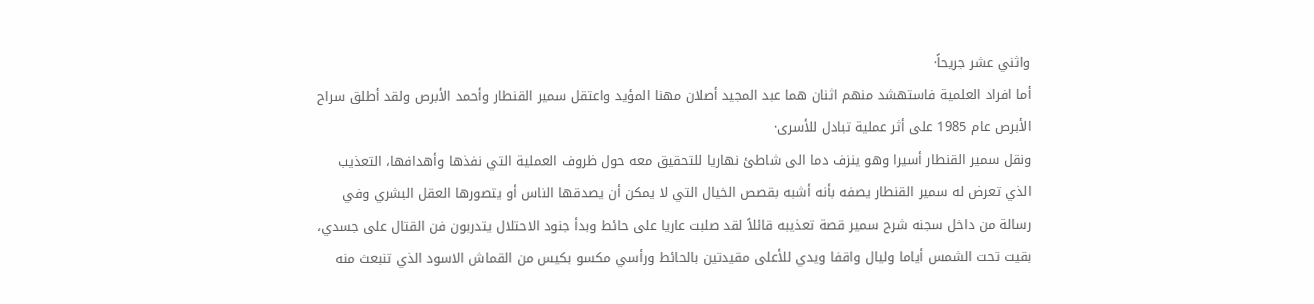واثني عشر جريحاً·
أما افراد العلمية فاستهشد منهم اثنان هما عبد المجيد أصلان مهنا المؤيد واعتقل سمير القنطار وأحمد الأبرص ولقد أطلق سراح الأبرص عام 1985 على أثر عملية تبادل للأسرى·
ونقل سمير القنطار أسيرا وهو ينزف دما الى شاطئ نهاريا للتحقيق معه حول ظروف العملية التي نفذها وأهدافها، التعذيب الذي تعرض له سمير القنطار يصفه بأنه أشبه بقصص الخيال التي لا يمكن أن يصدقها الناس أو يتصورها العقل البشري وفي رسالة من داخل سجنه شرح سمير قصة تعذيبه قائلاً لقد صلبت عاريا على حائط وبدأ جنود الاحتلال يتدربون فن القتال على جسدي، بقيت تحت الشمس أياما وليال واقفا ويدي للأعلى مقيدتين بالحائط ورأسي مكسو بكيس من القماش الاسود الذي تنبعث منه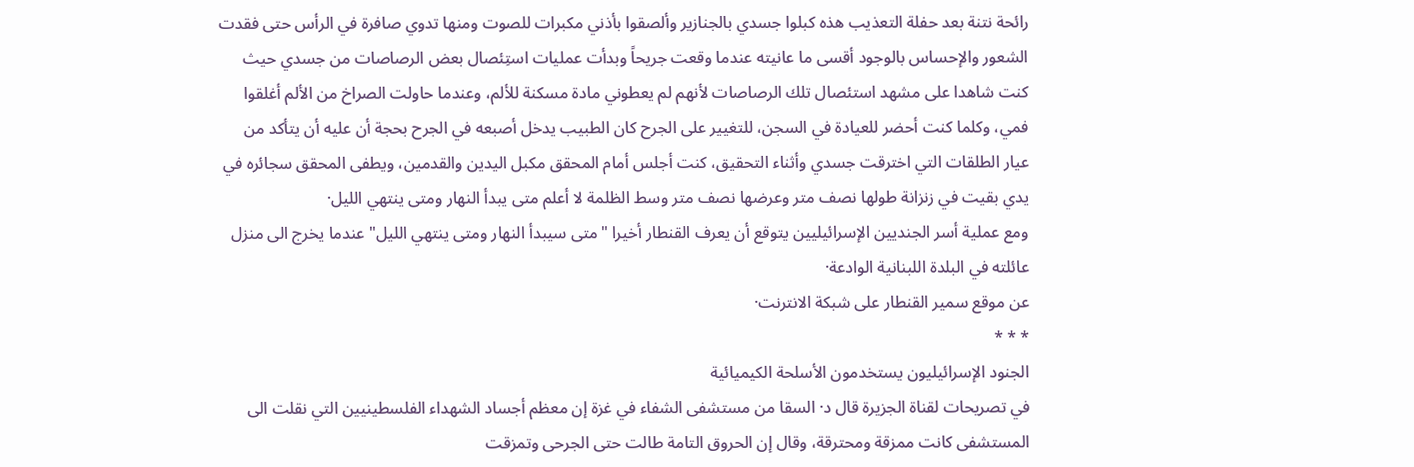رائحة نتنة بعد حفلة التعذيب هذه كبلوا جسدي بالجنازير وألصقوا بأذني مكبرات للصوت ومنها تدوي صافرة في الرأس حتى فقدت الشعور والإحساس بالوجود أقسى ما عانيته عندما وقعت جريحاً وبدأت عمليات استِئصال بعض الرصاصات من جسدي حيث كنت شاهدا على مشهد استئصال تلك الرصاصات لأنهم لم يعطوني مادة مسكنة للألم، وعندما حاولت الصراخ من الألم أغلقوا فمي، وكلما كنت أحضر للعيادة في السجن، للتغيير على الجرح كان الطبيب يدخل أصبعه في الجرح بحجة أن عليه أن يتأكد من عيار الطلقات التي اخترقت جسدي وأثناء التحقيق، كنت أجلس أمام المحقق مكبل اليدين والقدمين، ويطفى المحقق سجائره في يدي بقيت في زنزانة طولها نصف متر وعرضها نصف متر وسط الظلمة لا أعلم متى يبدأ النهار ومتى ينتهي الليل·
ومع عملية أسر الجنديين الإسرائيليين يتوقع أن يعرف القنطار أخيرا "متى سيبدأ النهار ومتى ينتهي الليل" عندما يخرج الى منزل عائلته في البلدة اللبنانية الوادعة·
عن موقع سمير القنطار على شبكة الانترنت·
* * *
الجنود الإسرائيليون يستخدمون الأسلحة الكيميائية
في تصريحات لقناة الجزيرة قال د· السقا من مستشفى الشفاء في غزة إن معظم أجساد الشهداء الفلسطينيين التي نقلت الى المستشفى كانت ممزقة ومحترقة، وقال إن الحروق التامة طالت حتى الجرحى وتمزقت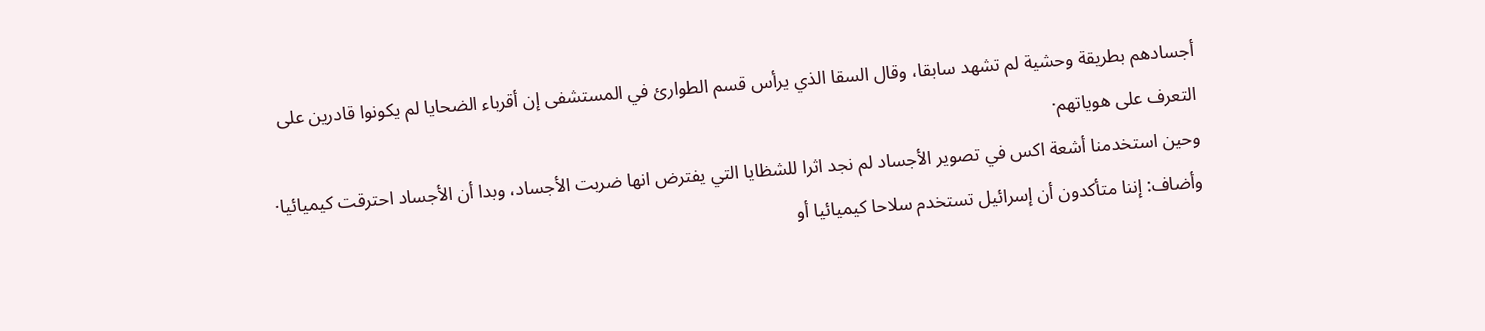أجسادهم بطريقة وحشية لم تشهد سابقا، وقال السقا الذي يرأس قسم الطوارئ في المستشفى إن أقرباء الضحايا لم يكونوا قادرين على التعرف على هوياتهم·
وحين استخدمنا أشعة اكس في تصوير الأجساد لم نجد اثرا للشظايا التي يفترض انها ضربت الأجساد، وبدا أن الأجساد احترقت كيميائيا·
وأضاف: إننا متأكدون أن إسرائيل تستخدم سلاحا كيميائيا أو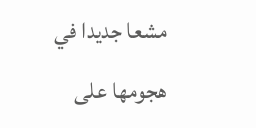مشعا جديدا في هجومها على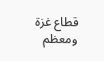قطاع غزة ومعظم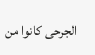الجرحى كانوا من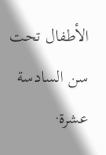الأطفال تحت سن السادسة عشرة·